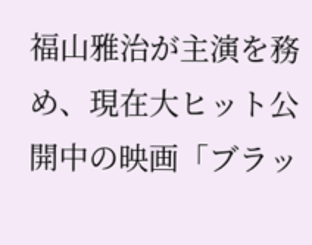福山雅治が主演を務め、現在大ヒット公開中の映画「ブラッ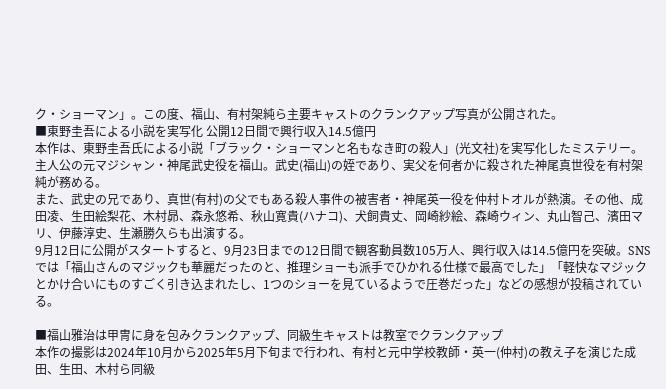ク・ショーマン」。この度、福山、有村架純ら主要キャストのクランクアップ写真が公開された。
■東野圭吾による小説を実写化 公開12日間で興行収入14.5億円
本作は、東野圭吾氏による小説「ブラック・ショーマンと名もなき町の殺人」(光文社)を実写化したミステリー。主人公の元マジシャン・神尾武史役を福山。武史(福山)の姪であり、実父を何者かに殺された神尾真世役を有村架純が務める。
また、武史の兄であり、真世(有村)の父でもある殺人事件の被害者・神尾英一役を仲村トオルが熱演。その他、成田凌、生田絵梨花、木村昴、森永悠希、秋山寛貴(ハナコ)、犬飼貴丈、岡崎紗絵、森崎ウィン、丸山智己、濱田マリ、伊藤淳史、生瀬勝久らも出演する。
9月12日に公開がスタートすると、9月23日までの12日間で観客動員数105万人、興行収入は14.5億円を突破。SNSでは「福山さんのマジックも華麗だったのと、推理ショーも派手でひかれる仕様で最高でした」「軽快なマジックとかけ合いにものすごく引き込まれたし、1つのショーを見ているようで圧巻だった」などの感想が投稿されている。

■福山雅治は甲冑に身を包みクランクアップ、同級生キャストは教室でクランクアップ
本作の撮影は2024年10月から2025年5月下旬まで行われ、有村と元中学校教師・英一(仲村)の教え子を演じた成田、生田、木村ら同級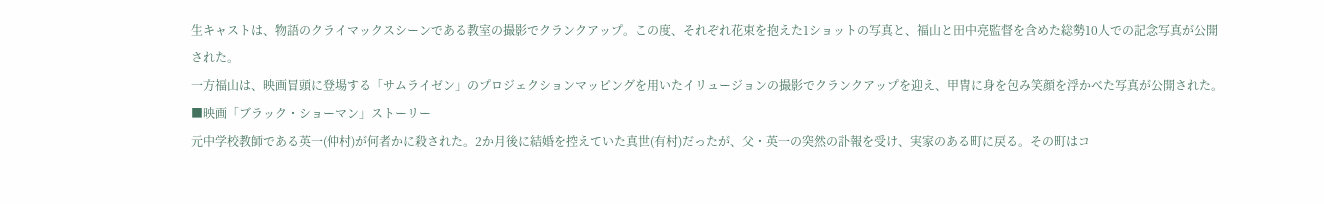生キャストは、物語のクライマックスシーンである教室の撮影でクランクアップ。この度、それぞれ花束を抱えた1ショットの写真と、福山と田中亮監督を含めた総勢10人での記念写真が公開された。
一方福山は、映画冒頭に登場する「サムライゼン」のプロジェクションマッピングを用いたイリュージョンの撮影でクランクアップを迎え、甲冑に身を包み笑顔を浮かべた写真が公開された。
■映画「ブラック・ショーマン」ストーリー
元中学校教師である英一(仲村)が何者かに殺された。2か月後に結婚を控えていた真世(有村)だったが、父・英一の突然の訃報を受け、実家のある町に戻る。その町はコ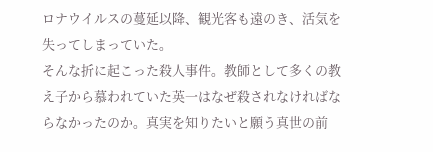ロナウイルスの蔓延以降、観光客も遠のき、活気を失ってしまっていた。
そんな折に起こった殺人事件。教師として多くの教え子から慕われていた英一はなぜ殺されなければならなかったのか。真実を知りたいと願う真世の前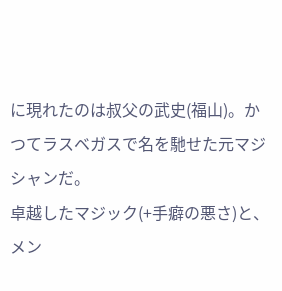に現れたのは叔父の武史(福山)。かつてラスベガスで名を馳せた元マジシャンだ。
卓越したマジック(+手癖の悪さ)と、メン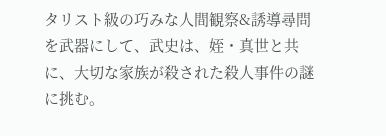タリスト級の巧みな人間観察&誘導尋問を武器にして、武史は、姪・真世と共に、大切な家族が殺された殺人事件の謎に挑む。